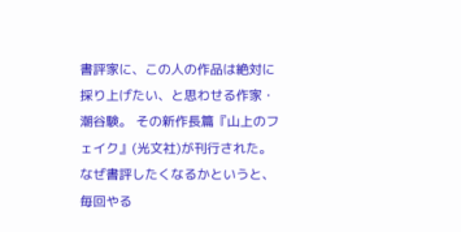書評家に、この人の作品は絶対に採り上げたい、と思わせる作家・潮谷験。 その新作長篇『山上のフェイク』(光文社)が刊行された。 なぜ書評したくなるかというと、毎回やる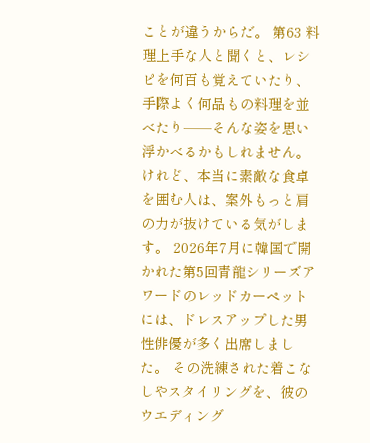ことが違うからだ。 第63 料理上手な人と聞くと、レシピを何百も覚えていたり、手際よく何品もの料理を並べたり──そんな姿を思い浮かべるかもしれません。 けれど、本当に素敵な食卓を囲む人は、案外もっと肩の力が抜けている気がします。 2026年7月に韓国で開かれた第5回青龍シリーズアワードのレッドカーペットには、ドレスアップした男性俳優が多く出席しました。 その洗練された着こなしやスタイリングを、彼のウエディング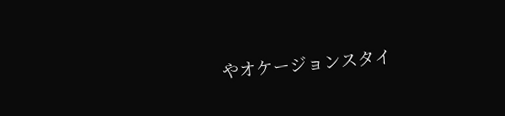やオケージョンスタイ